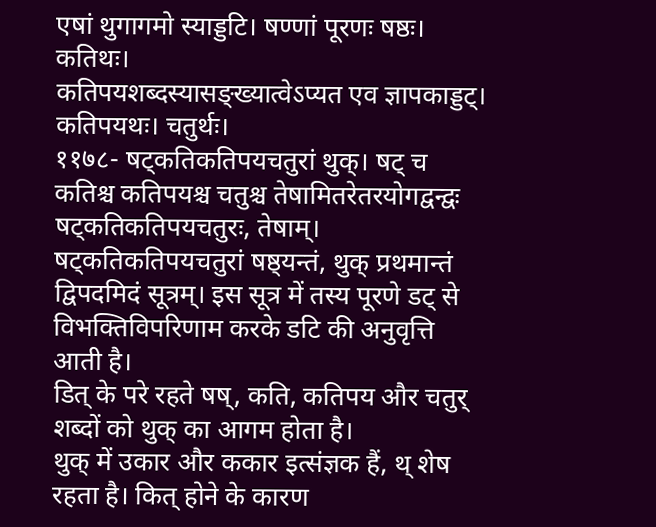एषां थुगागमो स्याड्डटि। षण्णां पूरणः षष्ठः। कतिथः।
कतिपयशब्दस्यासङ्ख्यात्वेऽप्यत एव ज्ञापकाड्डट्। कतिपयथः। चतुर्थः।
११७८- षट्कतिकतिपयचतुरां थुक्। षट् च कतिश्च कतिपयश्च चतुश्च तेषामितरेतरयोगद्वन्द्वः षट्कतिकतिपयचतुरः, तेषाम्। षट्कतिकतिपयचतुरां षष्ठ्यन्तं, थुक् प्रथमान्तं द्विपदमिदं सूत्रम्। इस सूत्र में तस्य पूरणे डट् से विभक्तिविपरिणाम करके डटि की अनुवृत्ति आती है।
डित् के परे रहते षष्, कति, कतिपय और चतुर् शब्दों को थुक् का आगम होता है।
थुक् में उकार और ककार इत्संज्ञक हैं, थ् शेष रहता है। कित् होने के कारण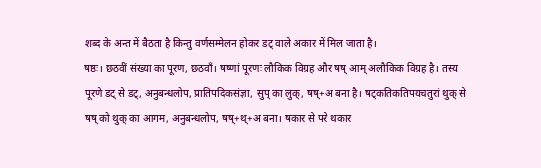शब्द के अन्त में बैठता है किन्तु वर्णसम्मेलन होकर डट् वाले अकार में मिल जाता है।
षष्ठः। छठवीं संख्या का पूरण, छठवाँ। षष्णां पूरणः लौकिक विग्रह और षष् आम् अलौकिक विग्रह है। तस्य पूरणे डट् से डट्, अनुबन्धलोप, प्रातिपदिकसंज्ञा, सुप् का लुक्, षष्+अ बना है। षट्कतिकतिपयचतुरां थुक् से षष् को थुक् का आगम, अनुबन्धलोप, षष्+थ्+अ बना। षकार से परे थकार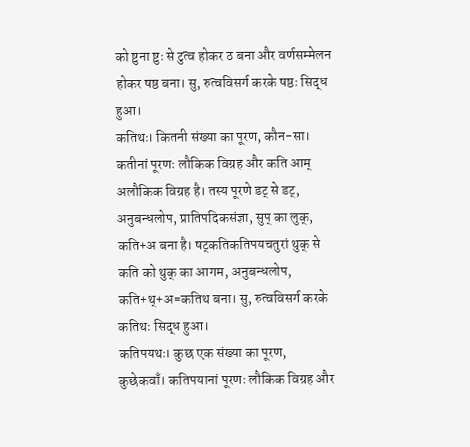को ष्टुना ष्टुः से टुत्व होकर ठ बना और वर्णसम्मेलन होकर षष्ठ बना। सु, रुत्वविसर्ग करके षष्ठः सिद्ध हुआ।
कतिथः। कितनी संख्या का पूरण, कौन-सा। कतीनां पूरणः लौकिक विग्रह और कति आम् अलौकिक विग्रह है। तस्य पूरणे डट् से डट्, अनुबन्धलोप, प्रातिपदिकसंज्ञा, सुप् का लुक्, कति+अ बना है। षट्कतिकतिपयचतुरां थुक् से कति को थुक् का आगम, अनुबन्धलोप, कति+थ्+अ=कतिथ बना। सु, रुत्वविसर्ग करके कतिथः सिद्ध हुआ।
कतिपयथः। कुछ एक संख्या का पूरण, कुछेकवाँ। कतिपयानां पूरणः लौकिक विग्रह और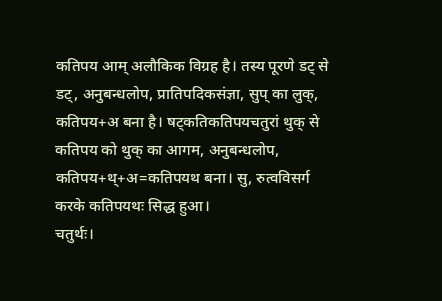कतिपय आम् अलौकिक विग्रह है। तस्य पूरणे डट् से डट्, अनुबन्धलोप, प्रातिपदिकसंज्ञा, सुप् का लुक्, कतिपय+अ बना है। षट्कतिकतिपयचतुरां थुक् से कतिपय को थुक् का आगम, अनुबन्धलोप, कतिपय+थ्+अ=कतिपयथ बना। सु, रुत्वविसर्ग करके कतिपयथः सिद्ध हुआ।
चतुर्थः।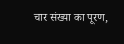चार संख्या का पूरण,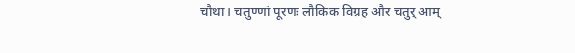चौथा। चतुण्णां पूरणः लौकिक विग्रह और चतुर् आम्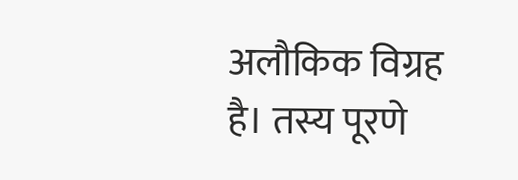अलौकिक विग्रह है। तस्य पूरणे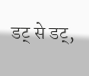डट् से डट्,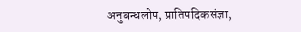अनुबन्धलोप, प्रातिपदिकसंज्ञा,